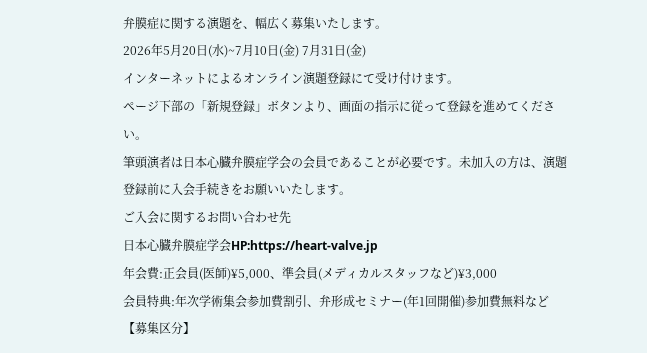弁膜症に関する演題を、幅広く募集いたします。
2026年5月20日(水)~7月10日(金) 7月31日(金)
インターネットによるオンライン演題登録にて受け付けます。
ページ下部の「新規登録」ボタンより、画面の指示に従って登録を進めてください。
筆頭演者は日本心臓弁膜症学会の会員であることが必要です。未加入の方は、演題登録前に入会手続きをお願いいたします。
ご入会に関するお問い合わせ先
日本心臓弁膜症学会HP:https://heart-valve.jp
年会費:正会員(医師)¥5,000、準会員(メディカルスタッフなど)¥3,000
会員特典:年次学術集会参加費割引、弁形成セミナー(年1回開催)参加費無料など
【募集区分】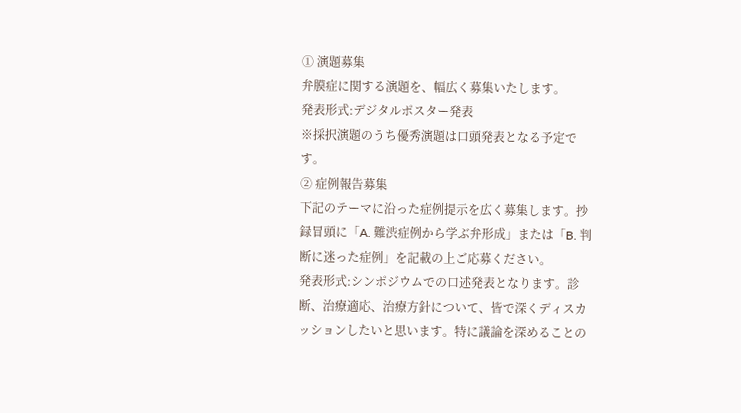① 演題募集
弁膜症に関する演題を、幅広く募集いたします。
発表形式:デジタルポスター発表
※採択演題のうち優秀演題は口頭発表となる予定です。
② 症例報告募集
下記のテーマに沿った症例提示を広く募集します。抄録冒頭に「A. 難渋症例から学ぶ弁形成」または「B. 判断に迷った症例」を記載の上ご応募ください。
発表形式:シンポジウムでの口述発表となります。診断、治療適応、治療方針について、皆で深くディスカッションしたいと思います。特に議論を深めることの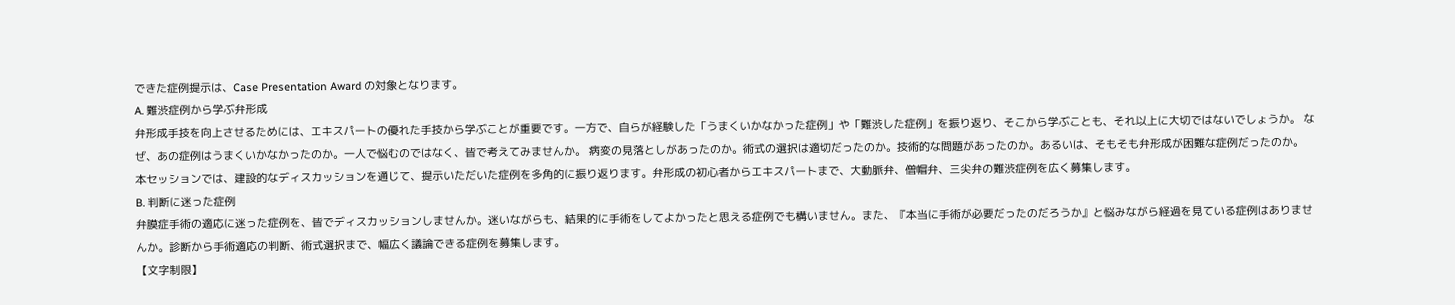できた症例提示は、Case Presentation Award の対象となります。
A. 難渋症例から学ぶ弁形成
弁形成手技を向上させるためには、エキスパートの優れた手技から学ぶことが重要です。一方で、自らが経験した「うまくいかなかった症例」や「難渋した症例」を振り返り、そこから学ぶことも、それ以上に大切ではないでしょうか。 なぜ、あの症例はうまくいかなかったのか。一人で悩むのではなく、皆で考えてみませんか。 病変の見落としがあったのか。術式の選択は適切だったのか。技術的な問題があったのか。あるいは、そもそも弁形成が困難な症例だったのか。 本セッションでは、建設的なディスカッションを通じて、提示いただいた症例を多角的に振り返ります。弁形成の初心者からエキスパートまで、大動脈弁、僧帽弁、三尖弁の難渋症例を広く募集します。
B. 判断に迷った症例
弁膜症手術の適応に迷った症例を、皆でディスカッションしませんか。迷いながらも、結果的に手術をしてよかったと思える症例でも構いません。また、『本当に手術が必要だったのだろうか』と悩みながら経過を見ている症例はありませんか。診断から手術適応の判断、術式選択まで、幅広く議論できる症例を募集します。
【文字制限】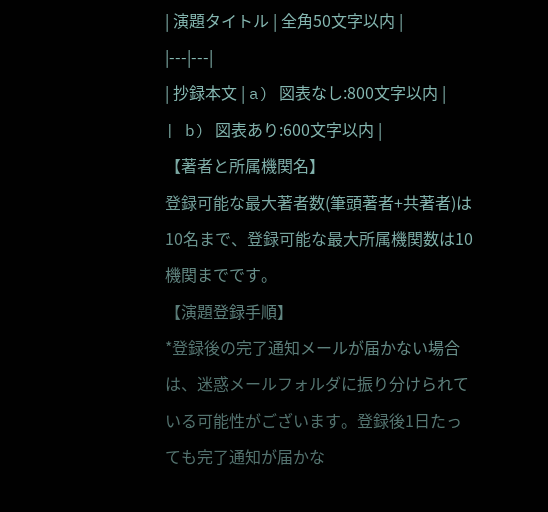| 演題タイトル | 全角50文字以内 |
|---|---|
| 抄録本文 | a) 図表なし:800文字以内 |
| b) 図表あり:600文字以内 |
【著者と所属機関名】
登録可能な最大著者数(筆頭著者+共著者)は10名まで、登録可能な最大所属機関数は10機関までです。
【演題登録手順】
*登録後の完了通知メールが届かない場合は、迷惑メールフォルダに振り分けられている可能性がございます。登録後1日たっても完了通知が届かな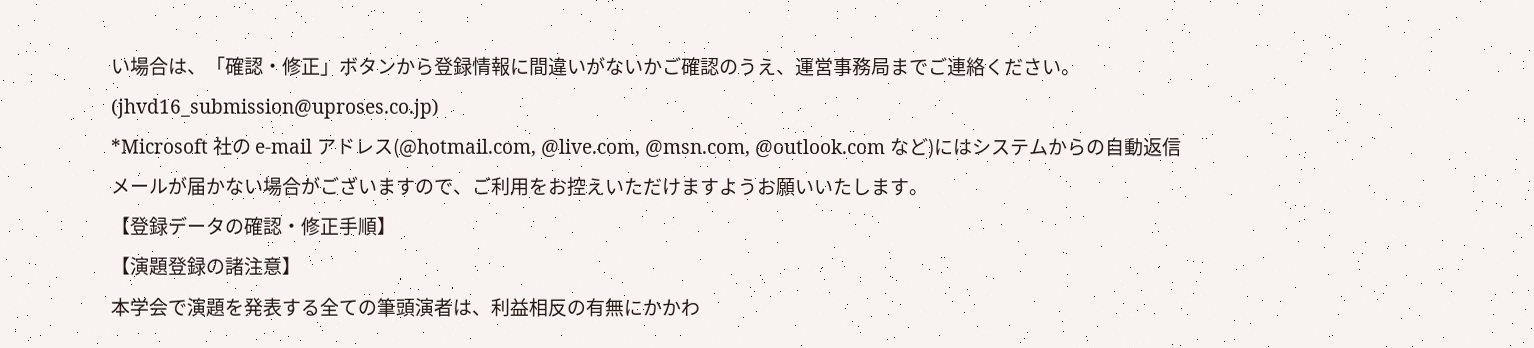い場合は、「確認・修正」ボタンから登録情報に間違いがないかご確認のうえ、運営事務局までご連絡ください。(jhvd16_submission@uproses.co.jp)
*Microsoft 社の e-mail アドレス(@hotmail.com, @live.com, @msn.com, @outlook.com など)にはシステムからの自動返信メールが届かない場合がございますので、ご利用をお控えいただけますようお願いいたします。
【登録データの確認・修正手順】
【演題登録の諸注意】
本学会で演題を発表する全ての筆頭演者は、利益相反の有無にかかわ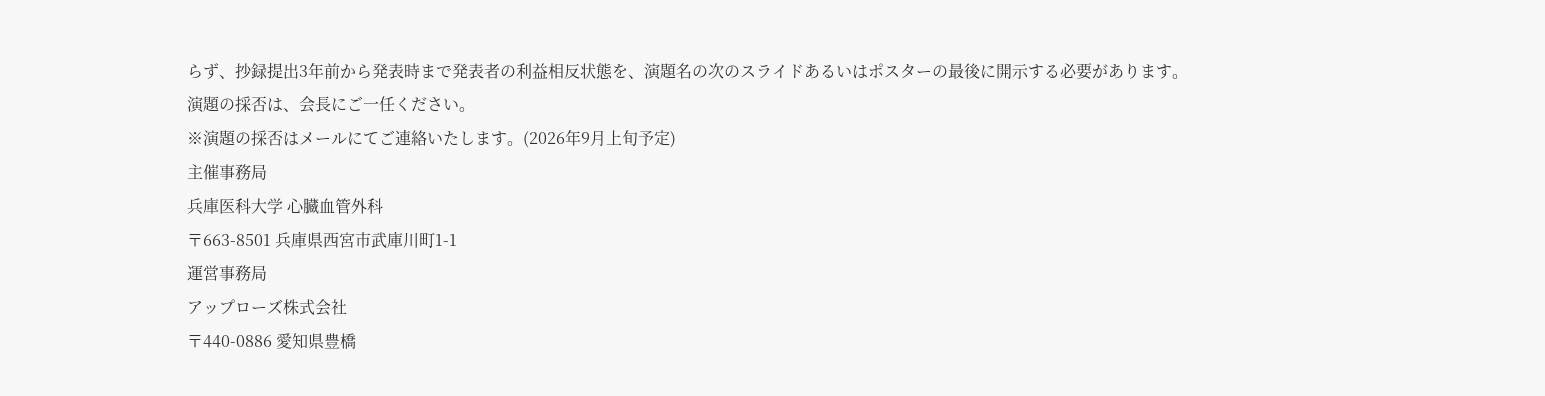らず、抄録提出3年前から発表時まで発表者の利益相反状態を、演題名の次のスライドあるいはポスターの最後に開示する必要があります。
演題の採否は、会長にご一任ください。
※演題の採否はメールにてご連絡いたします。(2026年9月上旬予定)
主催事務局
兵庫医科大学 心臓血管外科
〒663-8501 兵庫県西宮市武庫川町1-1
運営事務局
アップローズ株式会社
〒440-0886 愛知県豊橋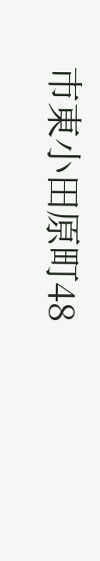市東小田原町48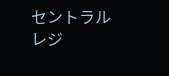セントラルレジ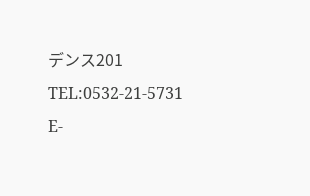デンス201
TEL:0532-21-5731 E-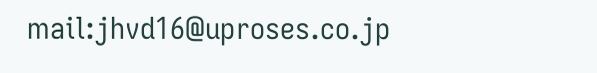mail:jhvd16@uproses.co.jp